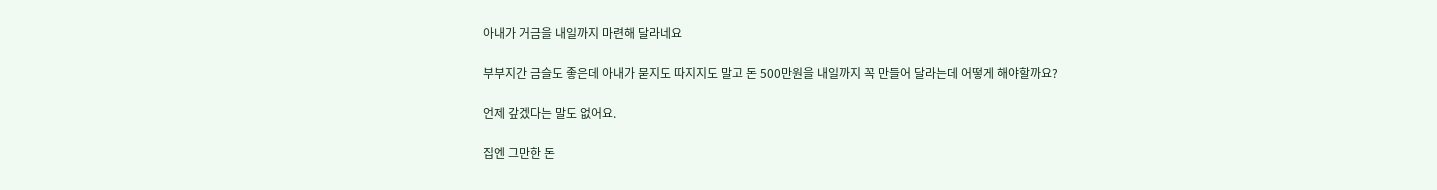아내가 거금을 내일까지 마련해 달라네요

부부지간 금슬도 좋은데 아내가 묻지도 따지지도 말고 돈 500만원을 내일까지 꼭 만들어 달라는데 어떻게 해야할까요?

언제 갚겠다는 말도 없어요.

집엔 그만한 돈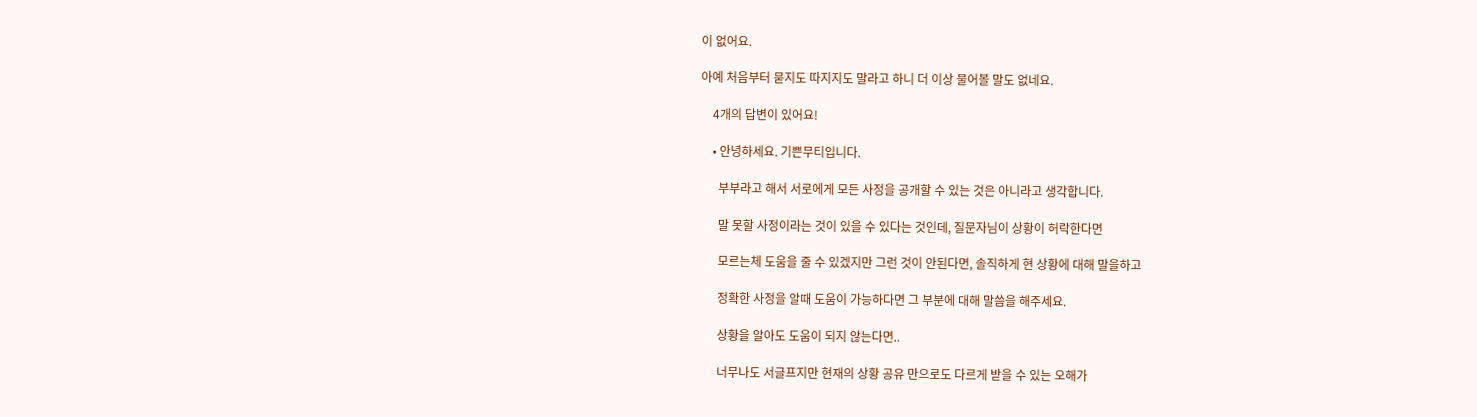이 없어요.

아예 처음부터 묻지도 따지지도 말라고 하니 더 이상 물어볼 말도 없네요.

    4개의 답변이 있어요!

    • 안녕하세요. 기쁜무티입니다.

      부부라고 해서 서로에게 모든 사정을 공개할 수 있는 것은 아니라고 생각합니다.

      말 못할 사정이라는 것이 있을 수 있다는 것인데, 질문자님이 상황이 허락한다면

      모르는체 도움을 줄 수 있겠지만 그런 것이 안된다면, 솔직하게 현 상황에 대해 말을하고

      정확한 사정을 알때 도움이 가능하다면 그 부분에 대해 말씀을 해주세요.

      상황을 알아도 도움이 되지 않는다면..

      너무나도 서글프지만 현재의 상황 공유 만으로도 다르게 받을 수 있는 오해가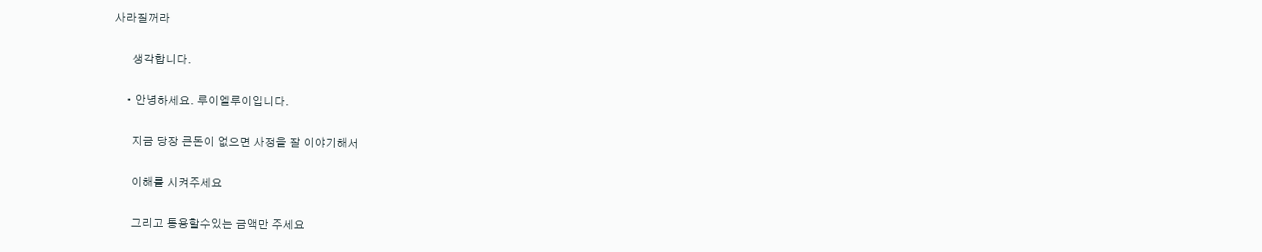사라질꺼라

      생각합니다.

    • 안녕하세요. 루이엘루이입니다.

      지금 당장 큰돈이 없으면 사정을 잘 이야기해서

      이해를 시켜주세요

      그리고 통용할수있는 금액만 주세요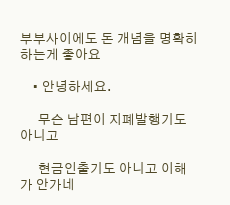부부사이에도 돈 개념을 명확히 하는게 좋아요

    • 안녕하세요.

      무슨 남편이 지폐발행기도 아니고

      현금인출기도 아니고 이해가 안가네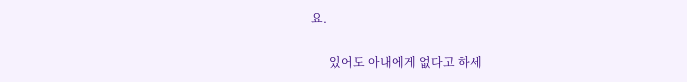요.

      있어도 아내에게 없다고 하세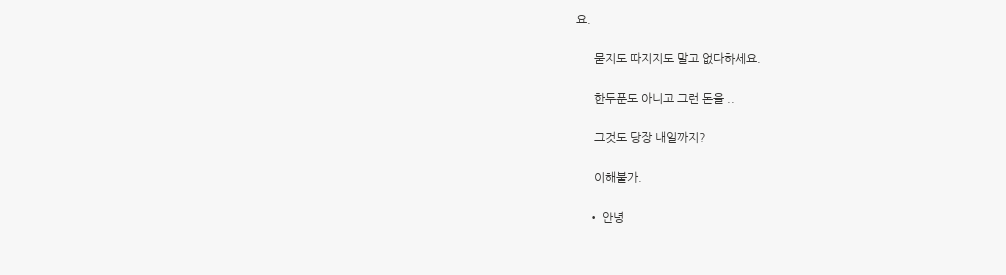요.

      묻지도 따지지도 말고 없다하세요.

      한두푼도 아니고 그런 돈을 ..

      그것도 당장 내일까지?

      이해불가.

    • 안녕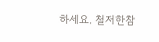하세요. 철저한참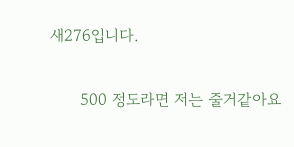새276입니다.

      500 정도라면 저는 줄거같아요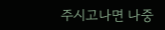주시고나면 나중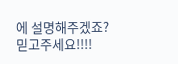에 설명해주겠죠? 믿고주세요!!!!